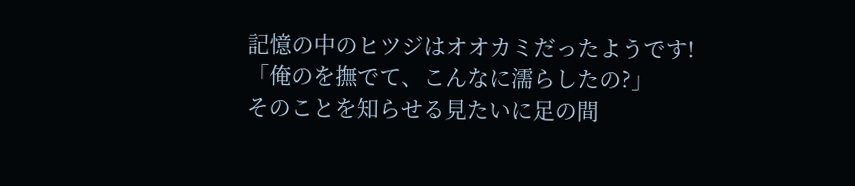記憶の中のヒツジはオオカミだったようです!
「俺のを撫でて、こんなに濡らしたの?」
そのことを知らせる見たいに足の間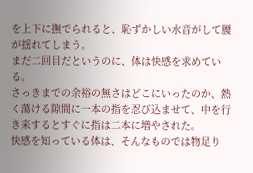を上下に撫でられると、恥ずかしい水音がして腰が揺れてしまう。
まだ二回目だというのに、体は快感を求めている。
さっきまでの余裕の無さはどこにいったのか、熱く蕩ける隙間に一本の指を忍び込ませて、中を行き来するとすぐに指は二本に増やされた。
快感を知っている体は、そんなものでは物足り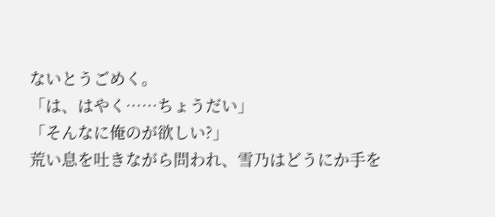ないとうごめく。
「は、はやく……ちょうだい」
「そんなに俺のが欲しい?」
荒い息を吐きながら問われ、雪乃はどうにか手を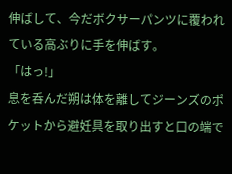伸ばして、今だボクサーパンツに覆われている高ぶりに手を伸ばす。
「はっ!」
息を呑んだ朔は体を離してジーンズのポケットから避妊具を取り出すと口の端で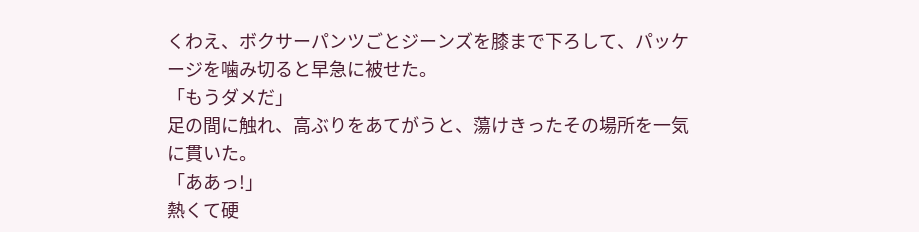くわえ、ボクサーパンツごとジーンズを膝まで下ろして、パッケージを噛み切ると早急に被せた。
「もうダメだ」
足の間に触れ、高ぶりをあてがうと、蕩けきったその場所を一気に貫いた。
「ああっ!」
熱くて硬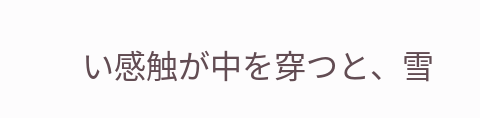い感触が中を穿つと、雪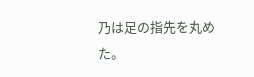乃は足の指先を丸めた。